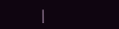|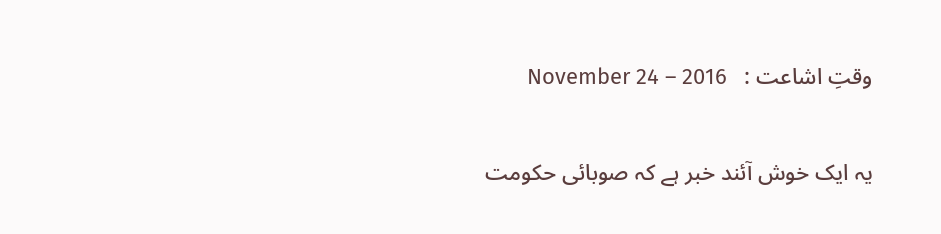وقتِ اشاعت :   November 24 – 2016

یہ ایک خوش آئند خبر ہے کہ صوبائی حکومت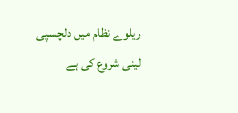ریلوے نظام میں دلچسپی لینی شروع کی ہے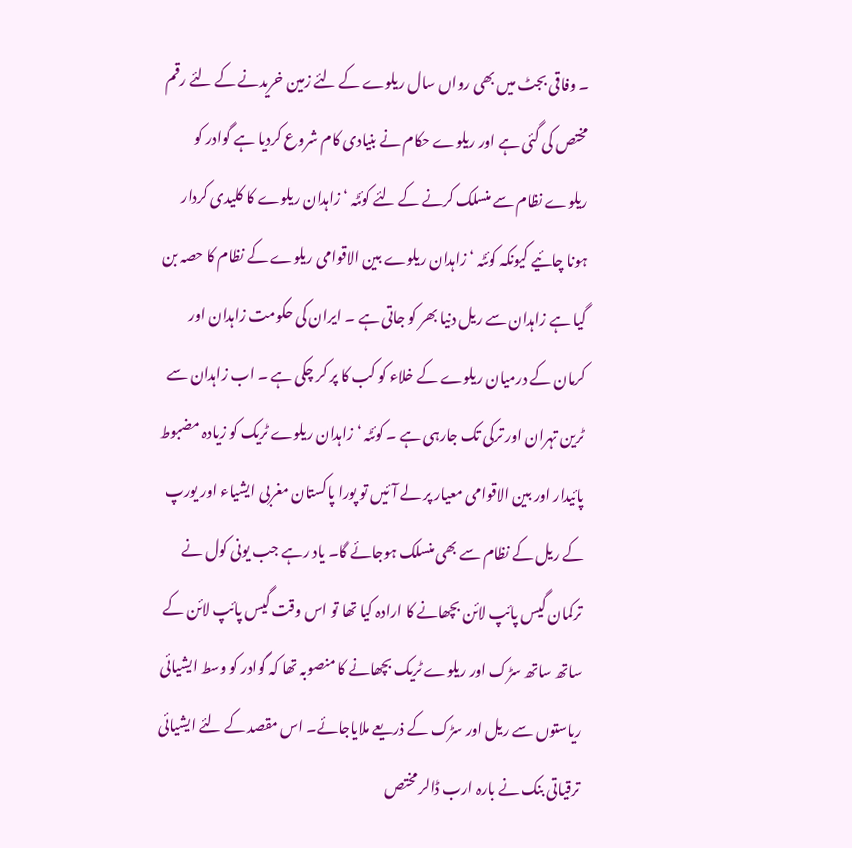۔ وفاقی بجٹ میں بھی رواں سال ریلوے کے لئے زمین خریدنے کے لئے رقم مختص کی گئی ہے اور ریلوے حکام نے بنیادی کام شروع کردیا ہے گوادر کو ریلوے نظام سے منسلک کرنے کے لئے کوئٹہ ‘ زاہدان ریلوے کا کلیدی کردار ہونا چائیے کیونکہ کوئٹہ ‘ زاہدان ریلوے بین الاقوامی ریلوے کے نظام کا حصہ بن گیا ہے زاہدان سے ریل دنیا بھر کو جاتی ہے ۔ ایران کی حکومت زاہدان اور کرمان کے درمیان ریلوے کے خلاء کو کب کا پر کر چکی ہے ۔ اب زاہدان سے ٹرین تہران اور ترکی تک جارہی ہے ۔ کوئٹہ ‘ زاہدان ریلوے ٹریک کو زیادہ مضبوط پائیدار اور بین الاقوامی معیار پر لے آئیں تو پورا پاکستان مغربی ایشیاء اور یورپ کے ریل کے نظام سے بھی منسلک ہوجائے گا۔ یاد رہے جب یونی کول نے ترکمان گیس پائپ لائن بچھانے کا ارادہ کیا تھا تو اس وقت گیس پائپ لائن کے ساتھ ساتھ سڑک اور ریلوے ٹریک بچھانے کا منصوبہ تھا کہ گوادر کو وسط ایشیائی ریاستوں سے ریل اور سڑک کے ذریعے ملایاجائے۔ اس مقصد کے لئے ایشیائی ترقیاتی بنک نے بارہ ارب ڈالر مختص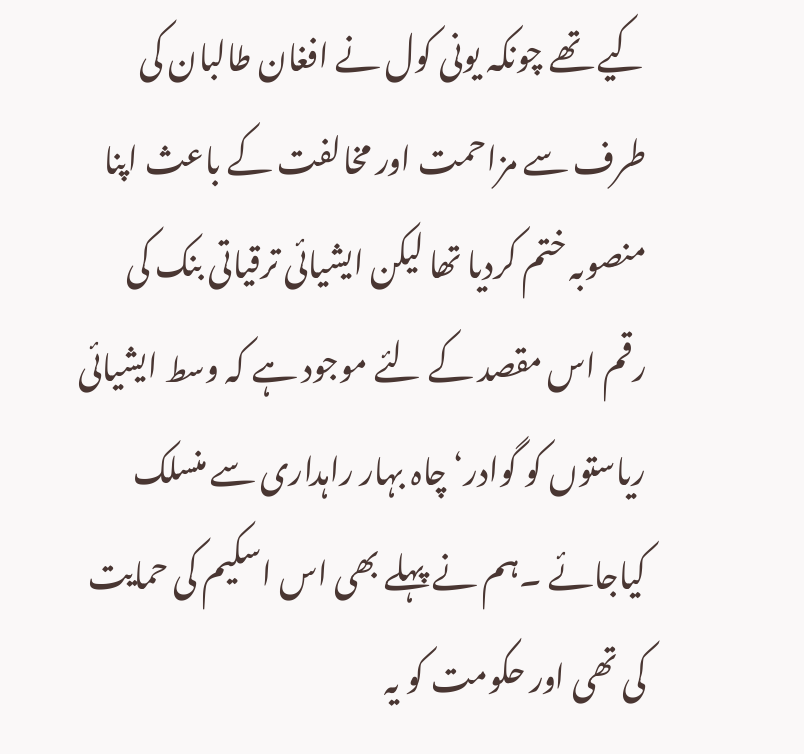کیے تھے چونکہ یونی کول نے افغان طالبان کی طرف سے مزاحمت اور مخالفت کے باعث اپنا منصوبہ ختم کردیا تھا لیکن ایشیائی ترقیاتی بنک کی رقم اس مقصد کے لئے موجود ہے کہ وسط ایشیائی ریاستوں کو گوادر‘ چاہ بہار راہداری سے منسلک کیاجائے ۔ہم نے پہلے بھی اس اسکیم کی حمایت کی تھی اور حکومت کو یہ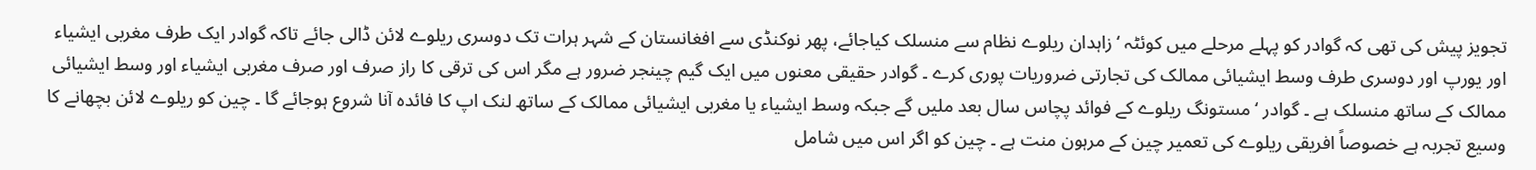تجویز پیش کی تھی کہ گوادر کو پہلے مرحلے میں کوئٹہ ‘ زاہدان ریلوے نظام سے منسلک کیاجائے، پھر نوکنڈی سے افغانستان کے شہر ہرات تک دوسری ریلوے لائن ڈالی جائے تاکہ گوادر ایک طرف مغربی ایشیاء اور یورپ اور دوسری طرف وسط ایشیائی ممالک کی تجارتی ضروریات پوری کرے ۔ گوادر حقیقی معنوں میں ایک گیم چینجر ضرور ہے مگر اس کی ترقی کا راز صرف اور صرف مغربی ایشیاء اور وسط ایشیائی ممالک کے ساتھ منسلک ہے ۔ گوادر ‘ مستونگ ریلوے کے فوائد پچاس سال بعد ملیں گے جبکہ وسط ایشیاء یا مغربی ایشیائی ممالک کے ساتھ لنک اپ کا فائدہ آنا شروع ہوجائے گا ۔ چین کو ریلوے لائن بچھانے کا وسیع تجربہ ہے خصوصاً افریقی ریلوے کی تعمیر چین کے مرہون منت ہے ۔ چین کو اگر اس میں شامل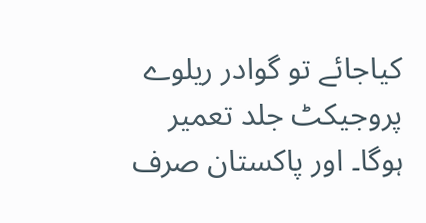کیاجائے تو گوادر ریلوے پروجیکٹ جلد تعمیر ہوگا۔ اور پاکستان صرف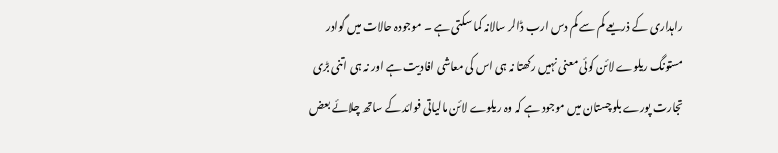راہداری کے ذریعے کم سے کم دس ارب ڈالر سالانہ کما سکتی ہے ۔ موجودہ حالات میں گوادر مستونگ ریلوے لائن کوئی معنی نہیں رکھتا نہ ہی اس کی معاشی افادیت ہے اور نہ ہی اتنی بڑی تجارت پورے بلوچستان میں موجود ہے کہ وہ ریلوے لائن مالیاتی فوائد کے ساتھ چلائے بعض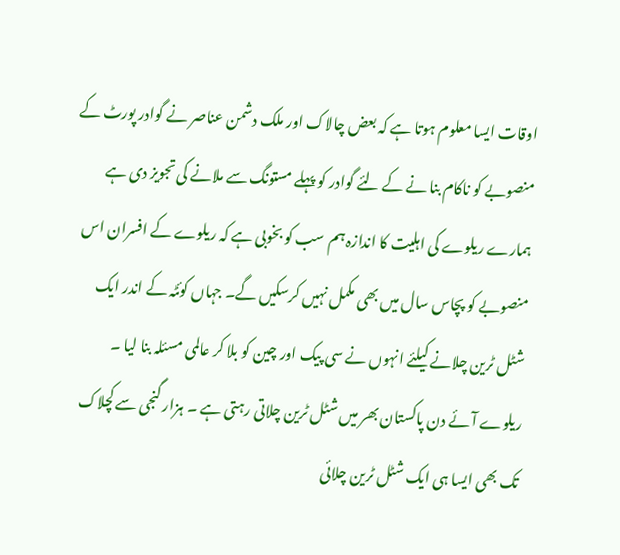اوقات ایسا معلوم ہوتا ہے کہ بعض چالاک اور ملک دشمن عناصر نے گوادر پورٹ کے منصوبے کو ناکام بنا نے کے لئے گوادر کو پہلے مستونگ سے ملانے کی تجویز دی ہے ہمارے ریلوے کی اہلیت کا اندازہ ہم سب کو بخوبی ہے کہ ریلوے کے افسران اس منصوبے کو پچاس سال میں بھی مکمل نہیں کرسکیں گے۔ جہاں کوئٹہ کے اندر ایک شٹل ٹرین چلانے کیلئے انہوں نے سی پیک اور چین کو بلا کر عالمی مسئلہ بنا لیا ۔ ریلوے آئے دن پاکستان بھر میں شٹل ٹرین چلاتی رہتی ہے ۔ ہزار گنجی سے کچلاک تک بھی ایسا ہی ایک شٹل ٹرین چلائی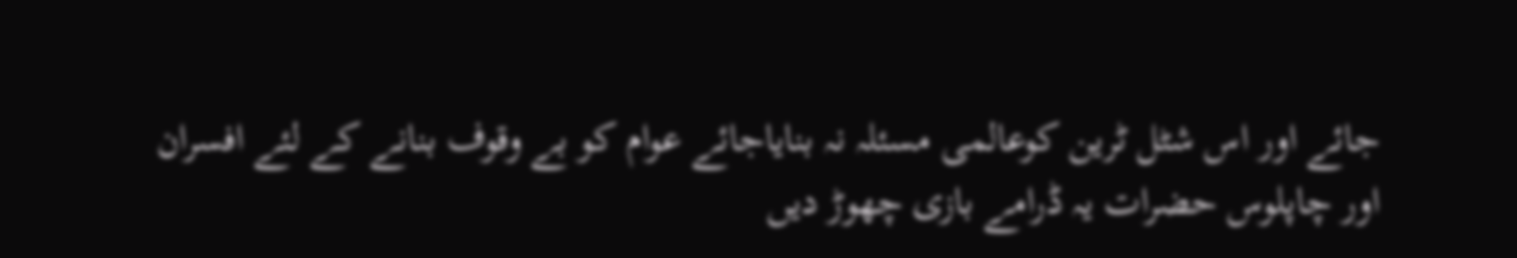جائے اور اس شٹل ٹرین کوعالمی مسئلہ نہ بنایاجائے عوام کو بے وقوف بنانے کے لئے افسران اور چاپلوس حضرات یہ ڈرامے بازی چھوڑ دیں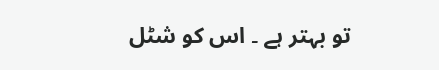تو بہتر ہے ۔ اس کو شٹل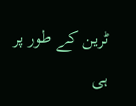ٹرین کے طور پر ہی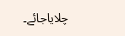چلایاجائے۔